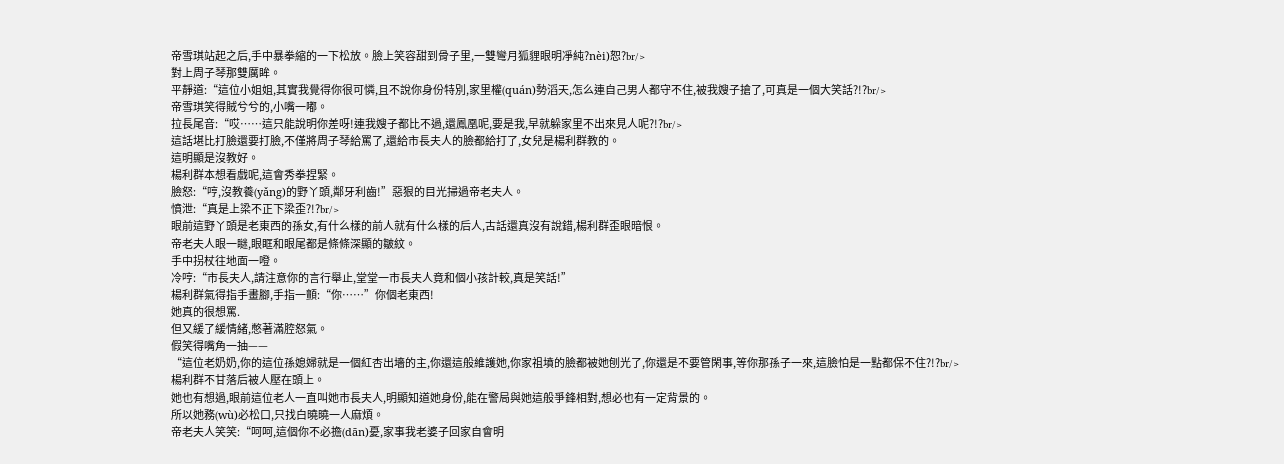帝雪琪站起之后,手中暴拳縮的一下松放。臉上笑容甜到骨子里,一雙彎月狐貍眼明凈純?nèi)恕?br/>
對上周子琴那雙厲眸。
平靜道:“這位小姐姐,其實我覺得你很可憐,且不說你身份特別,家里權(quán)勢滔天,怎么連自己男人都守不住,被我嫂子搶了,可真是一個大笑話?!?br/>
帝雪琪笑得賊兮兮的,小嘴一嘟。
拉長尾音:“哎……這只能說明你差呀!連我嫂子都比不過,還鳳凰呢,要是我,早就躲家里不出來見人呢?!?br/>
這話堪比打臉還要打臉,不僅將周子琴給罵了,還給市長夫人的臉都給打了,女兒是楊利群教的。
這明顯是沒教好。
楊利群本想看戲呢,這會秀拳捏緊。
臉怒:“哼,沒教養(yǎng)的野丫頭,鄰牙利齒!”惡狠的目光掃過帝老夫人。
憤泄:“真是上梁不正下梁歪?!?br/>
眼前這野丫頭是老東西的孫女,有什么樣的前人就有什么樣的后人,古話還真沒有說錯,楊利群歪眼暗恨。
帝老夫人眼一瞇,眼眶和眼尾都是條條深顯的皺紋。
手中拐杖往地面一噔。
冷哼:“市長夫人,請注意你的言行舉止,堂堂一市長夫人竟和個小孩計較,真是笑話!”
楊利群氣得指手畫腳,手指一顫:“你……”你個老東西!
她真的很想罵.
但又緩了緩情緒,憋著滿腔怒氣。
假笑得嘴角一抽——
“這位老奶奶,你的這位孫媳婦就是一個紅杏出墻的主,你還這般維護她,你家祖墳的臉都被她刨光了,你還是不要管閑事,等你那孫子一來,這臉怕是一點都保不住?!?br/>
楊利群不甘落后被人壓在頭上。
她也有想過,眼前這位老人一直叫她市長夫人,明顯知道她身份,能在警局與她這般爭鋒相對,想必也有一定背景的。
所以她務(wù)必松口,只找白曉曉一人麻煩。
帝老夫人笑笑:“呵呵,這個你不必擔(dān)憂,家事我老婆子回家自會明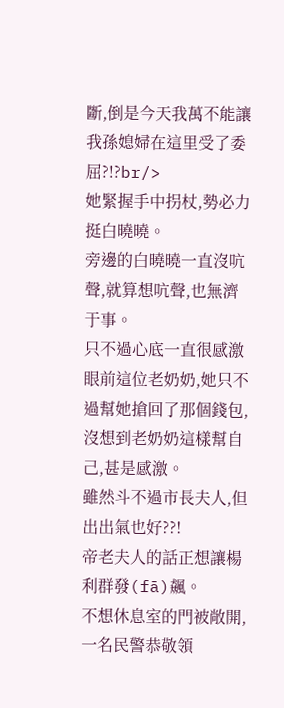斷,倒是今天我萬不能讓我孫媳婦在這里受了委屈?!?br/>
她緊握手中拐杖,勢必力挺白曉曉。
旁邊的白曉曉一直沒吭聲,就算想吭聲,也無濟于事。
只不過心底一直很感激眼前這位老奶奶,她只不過幫她搶回了那個錢包,沒想到老奶奶這樣幫自己,甚是感激。
雖然斗不過市長夫人,但出出氣也好??!
帝老夫人的話正想讓楊利群發(fā)飆。
不想休息室的門被敞開,一名民警恭敬領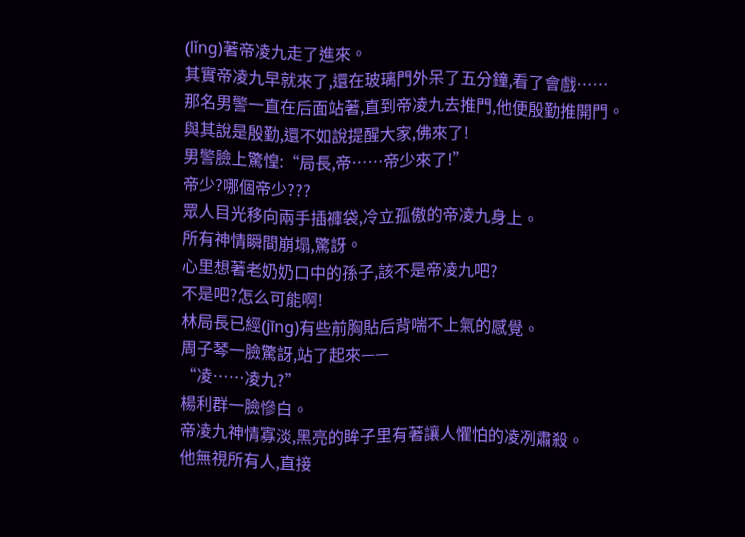(lǐng)著帝凌九走了進來。
其實帝凌九早就來了,還在玻璃門外呆了五分鐘,看了會戲……
那名男警一直在后面站著,直到帝凌九去推門,他便殷勤推開門。
與其說是殷勤,還不如說提醒大家,佛來了!
男警臉上驚惶:“局長,帝……帝少來了!”
帝少?哪個帝少???
眾人目光移向兩手插褲袋,冷立孤傲的帝凌九身上。
所有神情瞬間崩塌,驚訝。
心里想著老奶奶口中的孫子,該不是帝凌九吧?
不是吧?怎么可能啊!
林局長已經(jīng)有些前胸貼后背喘不上氣的感覺。
周子琴一臉驚訝,站了起來——
“凌……凌九?”
楊利群一臉慘白。
帝凌九神情寡淡,黑亮的眸子里有著讓人懼怕的凌冽肅殺。
他無視所有人,直接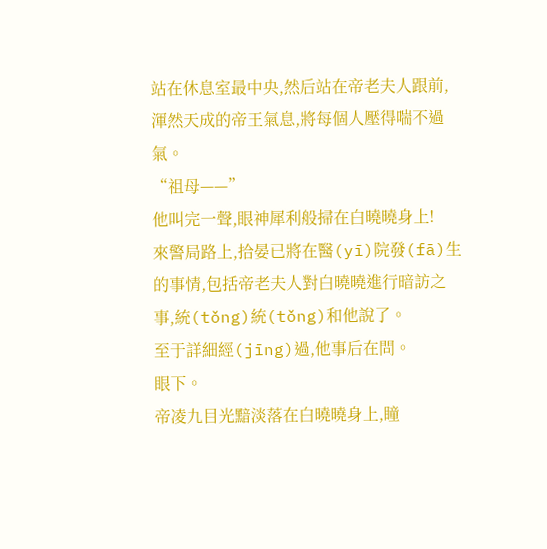站在休息室最中央,然后站在帝老夫人跟前,渾然天成的帝王氣息,將每個人壓得喘不過氣。
“祖母——”
他叫完一聲,眼神犀利般掃在白曉曉身上!
來警局路上,拾晏已將在醫(yī)院發(fā)生的事情,包括帝老夫人對白曉曉進行暗訪之事,統(tǒng)統(tǒng)和他說了。
至于詳細經(jīng)過,他事后在問。
眼下。
帝凌九目光黯淡落在白曉曉身上,瞳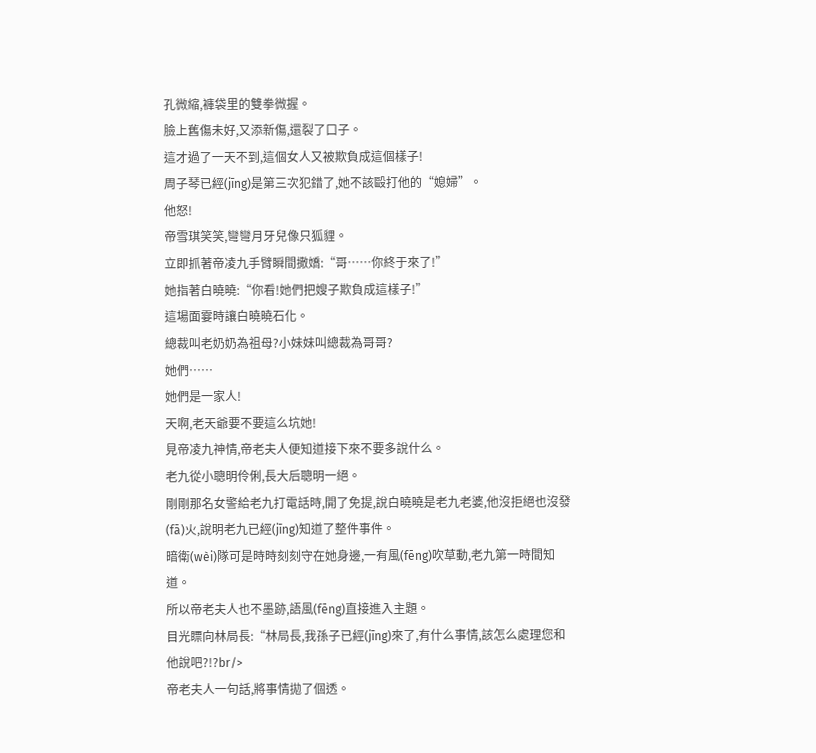孔微縮,褲袋里的雙拳微握。
臉上舊傷未好,又添新傷,還裂了口子。
這才過了一天不到,這個女人又被欺負成這個樣子!
周子琴已經(jīng)是第三次犯錯了,她不該毆打他的“媳婦”。
他怒!
帝雪琪笑笑,彎彎月牙兒像只狐貍。
立即抓著帝凌九手臂瞬間撒嬌:“哥……你終于來了!”
她指著白曉曉:“你看!她們把嫂子欺負成這樣子!”
這場面霎時讓白曉曉石化。
總裁叫老奶奶為祖母?小妹妹叫總裁為哥哥?
她們……
她們是一家人!
天啊,老天爺要不要這么坑她!
見帝凌九神情,帝老夫人便知道接下來不要多說什么。
老九從小聰明伶俐,長大后聰明一絕。
剛剛那名女警給老九打電話時,開了免提,說白曉曉是老九老婆,他沒拒絕也沒發(fā)火,說明老九已經(jīng)知道了整件事件。
暗衛(wèi)隊可是時時刻刻守在她身邊,一有風(fēng)吹草動,老九第一時間知道。
所以帝老夫人也不墨跡,語風(fēng)直接進入主題。
目光瞟向林局長:“林局長,我孫子已經(jīng)來了,有什么事情,該怎么處理您和他說吧?!?br/>
帝老夫人一句話,將事情拋了個透。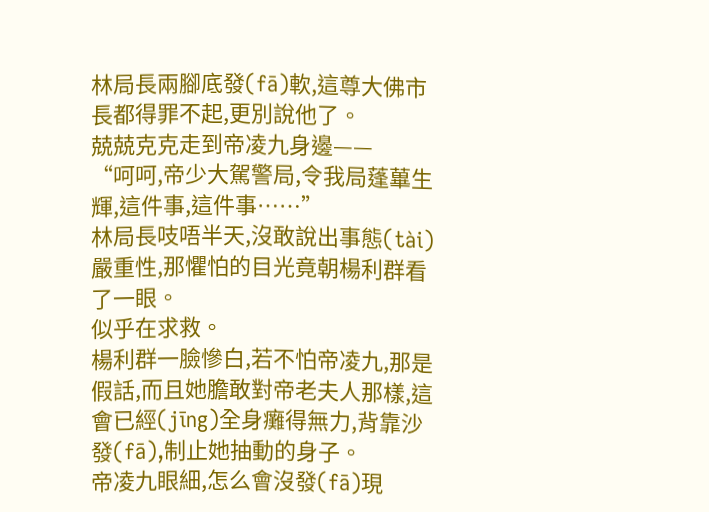林局長兩腳底發(fā)軟,這尊大佛市長都得罪不起,更別說他了。
兢兢克克走到帝凌九身邊——
“呵呵,帝少大駕警局,令我局蓬蓽生輝,這件事,這件事……”
林局長吱唔半天,沒敢說出事態(tài)嚴重性,那懼怕的目光竟朝楊利群看了一眼。
似乎在求救。
楊利群一臉慘白,若不怕帝凌九,那是假話,而且她膽敢對帝老夫人那樣,這會已經(jīng)全身癱得無力,背靠沙發(fā),制止她抽動的身子。
帝凌九眼細,怎么會沒發(fā)現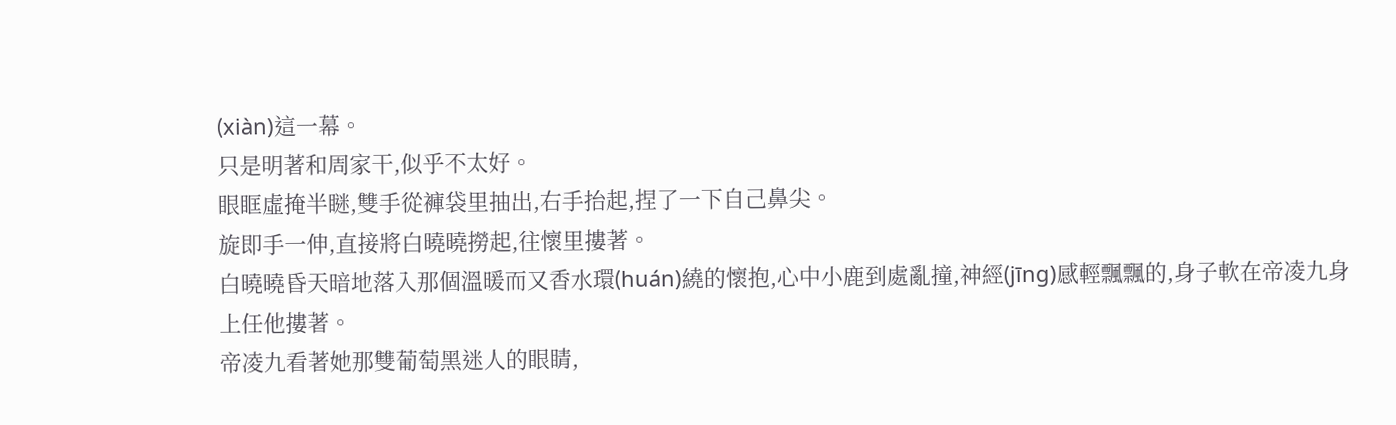(xiàn)這一幕。
只是明著和周家干,似乎不太好。
眼眶虛掩半瞇,雙手從褲袋里抽出,右手抬起,捏了一下自己鼻尖。
旋即手一伸,直接將白曉曉撈起,往懷里摟著。
白曉曉昏天暗地落入那個溫暖而又香水環(huán)繞的懷抱,心中小鹿到處亂撞,神經(jīng)感輕飄飄的,身子軟在帝凌九身上任他摟著。
帝凌九看著她那雙葡萄黑迷人的眼睛,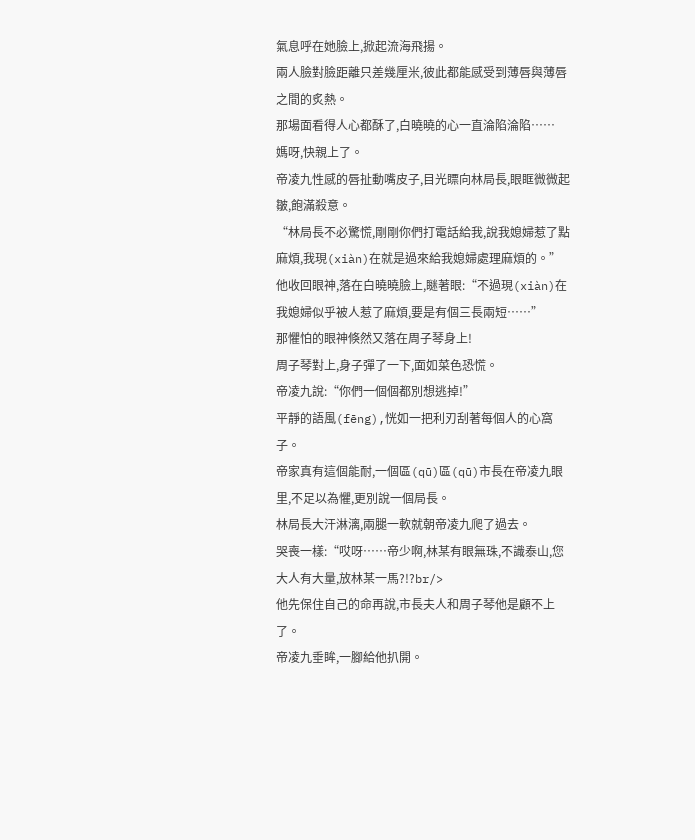氣息呼在她臉上,掀起流海飛揚。
兩人臉對臉距離只差幾厘米,彼此都能感受到薄唇與薄唇之間的炙熱。
那場面看得人心都酥了,白曉曉的心一直淪陷淪陷……
媽呀,快親上了。
帝凌九性感的唇扯動嘴皮子,目光瞟向林局長,眼眶微微起皺,飽滿殺意。
“林局長不必驚慌,剛剛你們打電話給我,說我媳婦惹了點麻煩,我現(xiàn)在就是過來給我媳婦處理麻煩的。”
他收回眼神,落在白曉曉臉上,瞇著眼:“不過現(xiàn)在我媳婦似乎被人惹了麻煩,要是有個三長兩短……”
那懼怕的眼神倏然又落在周子琴身上!
周子琴對上,身子彈了一下,面如菜色恐慌。
帝凌九說:“你們一個個都別想逃掉!”
平靜的語風(fēng),恍如一把利刃刮著每個人的心窩子。
帝家真有這個能耐,一個區(qū)區(qū)市長在帝凌九眼里,不足以為懼,更別說一個局長。
林局長大汗淋漓,兩腿一軟就朝帝凌九爬了過去。
哭喪一樣:“哎呀……帝少啊,林某有眼無珠,不識泰山,您大人有大量,放林某一馬?!?br/>
他先保住自己的命再說,市長夫人和周子琴他是顧不上了。
帝凌九垂眸,一腳給他扒開。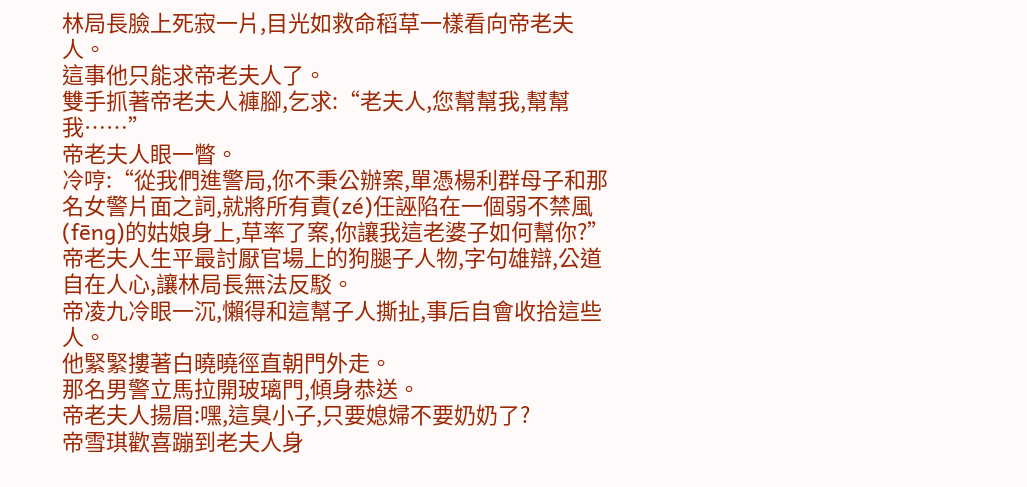林局長臉上死寂一片,目光如救命稻草一樣看向帝老夫人。
這事他只能求帝老夫人了。
雙手抓著帝老夫人褲腳,乞求:“老夫人,您幫幫我,幫幫我……”
帝老夫人眼一瞥。
冷哼:“從我們進警局,你不秉公辦案,單憑楊利群母子和那名女警片面之詞,就將所有責(zé)任誣陷在一個弱不禁風(fēng)的姑娘身上,草率了案,你讓我這老婆子如何幫你?”
帝老夫人生平最討厭官場上的狗腿子人物,字句雄辯,公道自在人心,讓林局長無法反駁。
帝凌九冷眼一沉,懶得和這幫子人撕扯,事后自會收拾這些人。
他緊緊摟著白曉曉徑直朝門外走。
那名男警立馬拉開玻璃門,傾身恭送。
帝老夫人揚眉:嘿,這臭小子,只要媳婦不要奶奶了?
帝雪琪歡喜蹦到老夫人身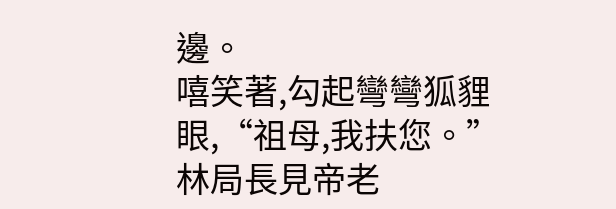邊。
嘻笑著,勾起彎彎狐貍眼,“祖母,我扶您。”
林局長見帝老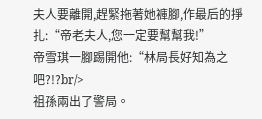夫人要離開,趕緊拖著她褲腳,作最后的掙扎:“帝老夫人,您一定要幫幫我!”
帝雪琪一腳踢開他:“林局長好知為之吧?!?br/>
祖孫兩出了警局。